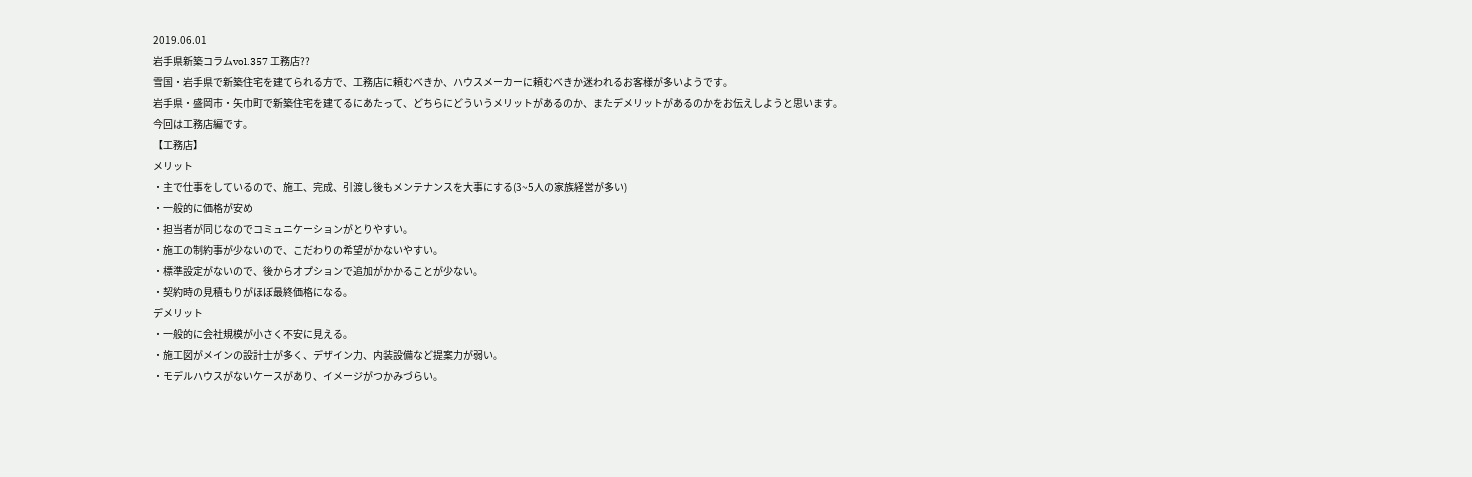2019.06.01
岩手県新築コラムvol.357 工務店??
雪国・岩手県で新築住宅を建てられる方で、工務店に頼むべきか、ハウスメーカーに頼むべきか迷われるお客様が多いようです。
岩手県・盛岡市・矢巾町で新築住宅を建てるにあたって、どちらにどういうメリットがあるのか、またデメリットがあるのかをお伝えしようと思います。
今回は工務店編です。
【工務店】
メリット
・主で仕事をしているので、施工、完成、引渡し後もメンテナンスを大事にする(3~5人の家族経営が多い)
・一般的に価格が安め
・担当者が同じなのでコミュニケーションがとりやすい。
・施工の制約事が少ないので、こだわりの希望がかないやすい。
・標準設定がないので、後からオプションで追加がかかることが少ない。
・契約時の見積もりがほぼ最終価格になる。
デメリット
・一般的に会社規模が小さく不安に見える。
・施工図がメインの設計士が多く、デザイン力、内装設備など提案力が弱い。
・モデルハウスがないケースがあり、イメージがつかみづらい。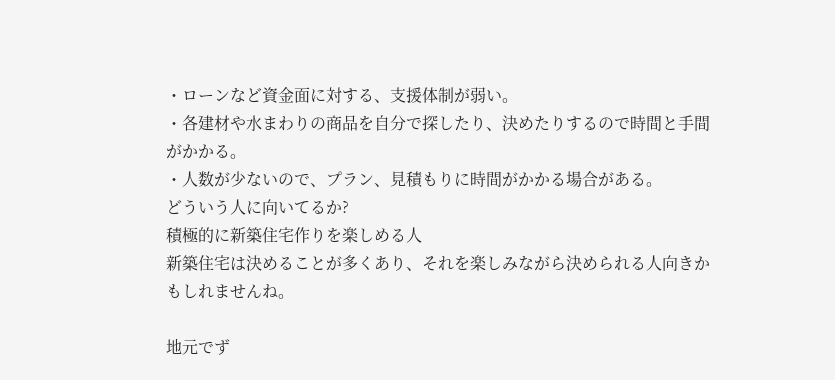・ローンなど資金面に対する、支援体制が弱い。
・各建材や水まわりの商品を自分で探したり、決めたりするので時間と手間がかかる。
・人数が少ないので、プラン、見積もりに時間がかかる場合がある。
どういう人に向いてるか?
積極的に新築住宅作りを楽しめる人
新築住宅は決めることが多くあり、それを楽しみながら決められる人向きかもしれませんね。

地元でず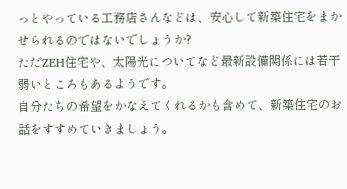っとやっている工務店さんなどは、安心して新築住宅をまかせられるのではないでしょうか?
ただZEH住宅や、太陽光についてなど最新設備関係には若干弱いところもあるようです。
自分たちの希望をかなえてくれるかも含めて、新築住宅のお話をすすめていきましょう。